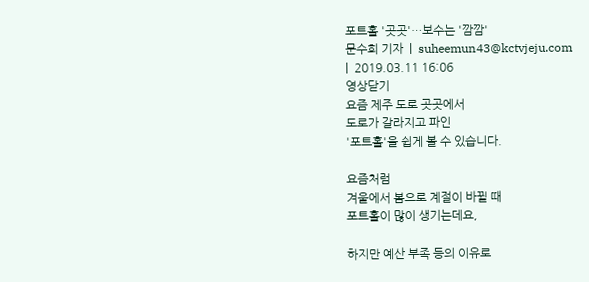포트홀 '곳곳'…보수는 '깜깜'
문수희 기자  |  suheemun43@kctvjeju.com
|  2019.03.11 16:06
영상닫기
요즘 제주 도로 곳곳에서
도로가 갈라지고 파인
'포트홀'을 쉽게 볼 수 있습니다.

요즘처럼
겨울에서 봄으로 계절이 바뀔 때
포트홀이 많이 생기는데요,

하지만 예산 부족 등의 이유로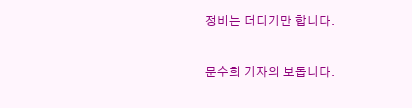정비는 더디기만 합니다.

문수희 기자의 보돕니다.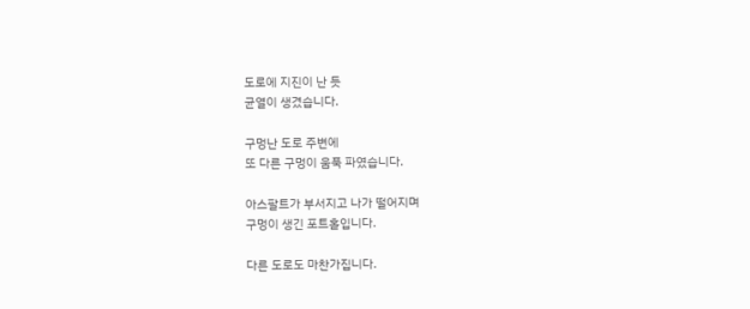도로에 지진이 난 듯
균열이 생겼습니다.

구멍난 도로 주변에
또 다른 구멍이 움푹 파였습니다.

아스팔트가 부서지고 나가 떨어지며
구멍이 생긴 포트홀입니다.

다른 도로도 마찬가집니다.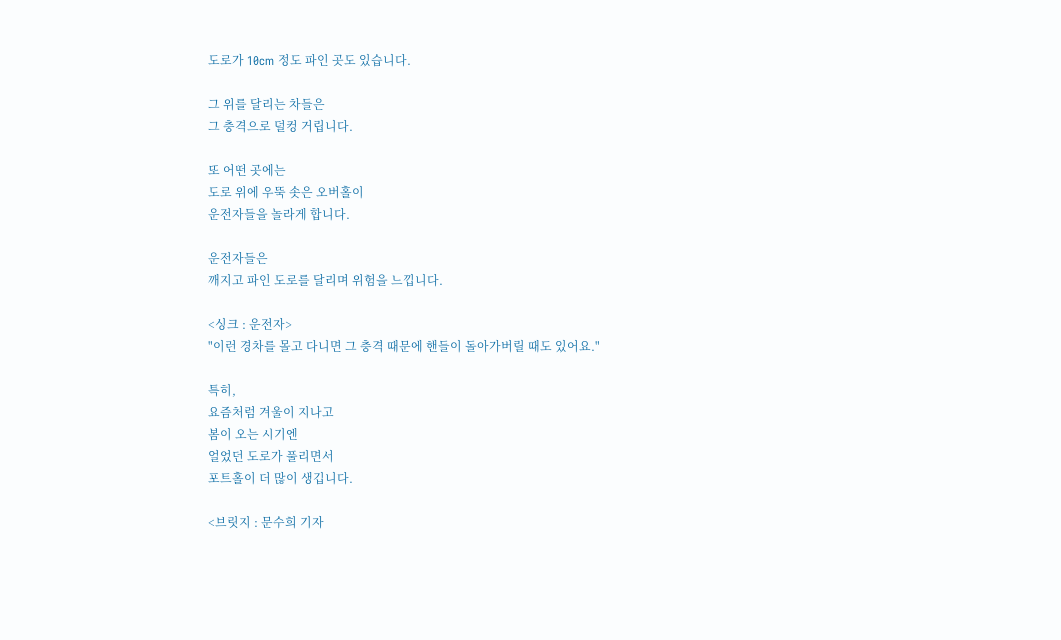도로가 10cm 정도 파인 곳도 있습니다.

그 위를 달리는 차들은
그 충격으로 덜컹 거립니다.

또 어떤 곳에는
도로 위에 우뚝 솟은 오버홀이
운전자들을 놀라게 합니다.

운전자들은
깨지고 파인 도로를 달리며 위험을 느낍니다.

<싱크 : 운전자>
"이런 경차를 몰고 다니면 그 충격 때문에 핸들이 돌아가버릴 때도 있어요."

특히,
요즘처럼 겨울이 지나고
봄이 오는 시기엔
얼었던 도로가 풀리면서
포트홀이 더 많이 생깁니다.

<브릿지 : 문수희 기자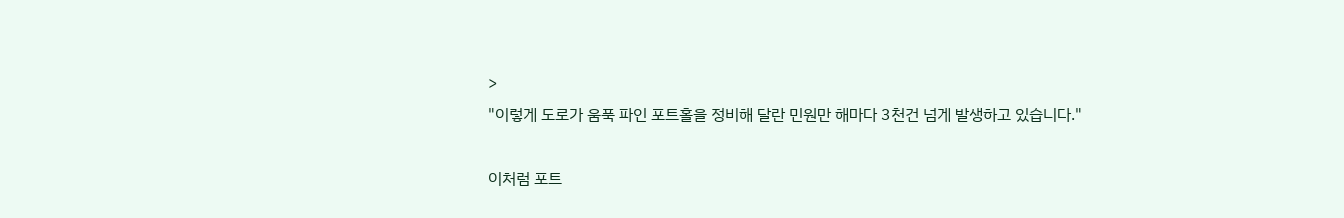>
"이렇게 도로가 움푹 파인 포트홀을 정비해 달란 민원만 해마다 3천건 넘게 발생하고 있습니다."

이처럼 포트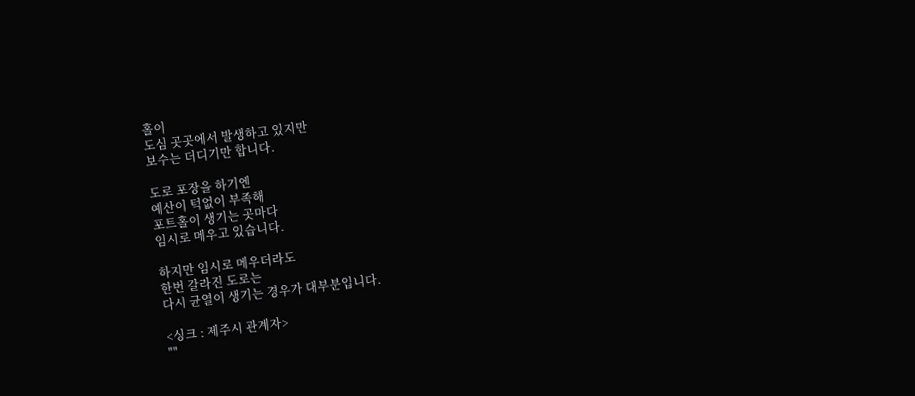홀이
도심 곳곳에서 발생하고 있지만
보수는 더디기만 합니다.

도로 포장을 하기엔
예산이 턱없이 부족해
포트홀이 생기는 곳마다
임시로 메우고 있습니다.

하지만 임시로 메우더라도
한번 갈라진 도로는
다시 균열이 생기는 경우가 대부분입니다.

<싱크 : 제주시 관계자>
""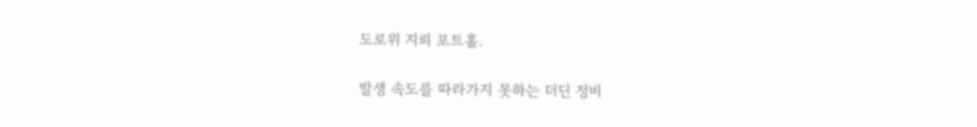도로위 지뢰 포트홀.

발생 속도를 따라가지 못하는 더딘 정비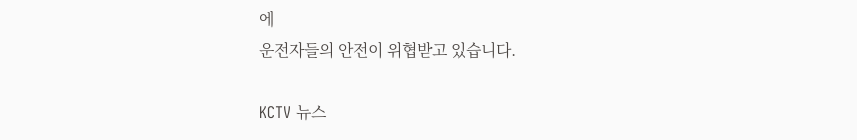에
운전자들의 안전이 위협받고 있습니다.

KCTV 뉴스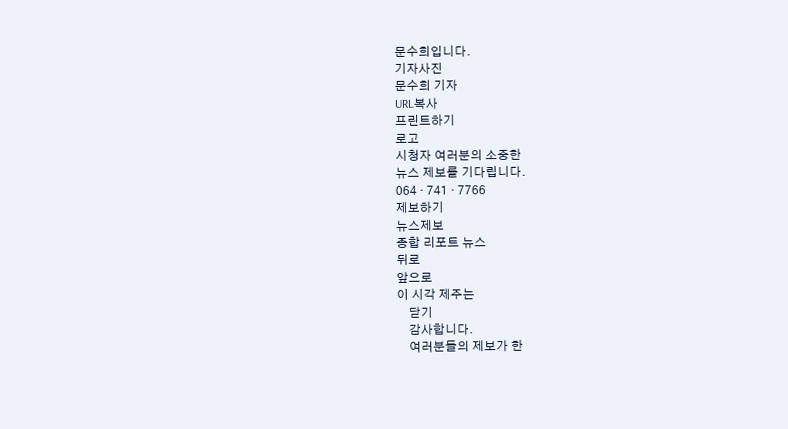문수희입니다.
기자사진
문수희 기자
URL복사
프린트하기
로고
시청자 여러분의 소중한
뉴스 제보를 기다립니다.
064 · 741 · 7766
제보하기
뉴스제보
종합 리포트 뉴스
뒤로
앞으로
이 시각 제주는
    닫기
    감사합니다.
    여러분들의 제보가 한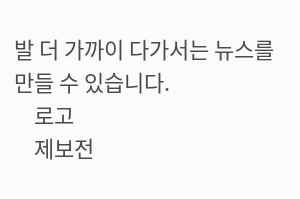발 더 가까이 다가서는 뉴스를 만들 수 있습니다.
    로고
    제보전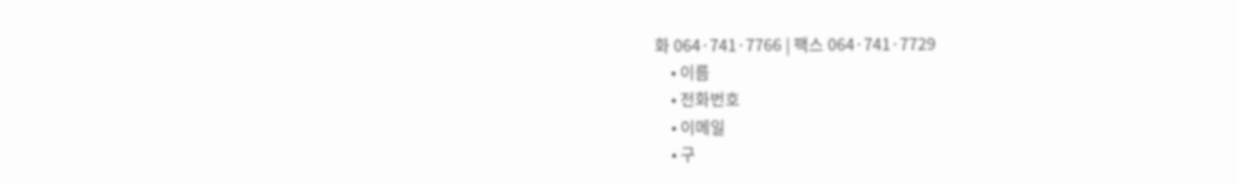화 064·741·7766 | 팩스 064·741·7729
    • 이름
    • 전화번호
    • 이메일
    • 구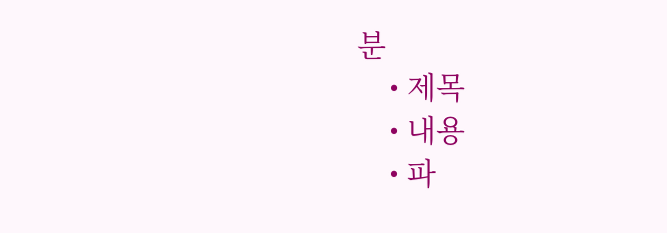분
    • 제목
    • 내용
    • 파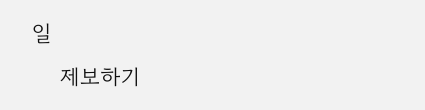일
    제보하기